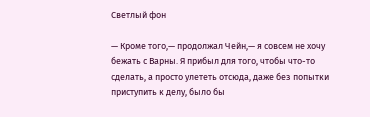Светлый фон

— Кроме того,— продолжал Чейн,— я совсем не хочу бежать с Варны. Я прибыл для того, чтобы что-то сделать, а просто улететь отсюда, даже без попытки приступить к делу, было бы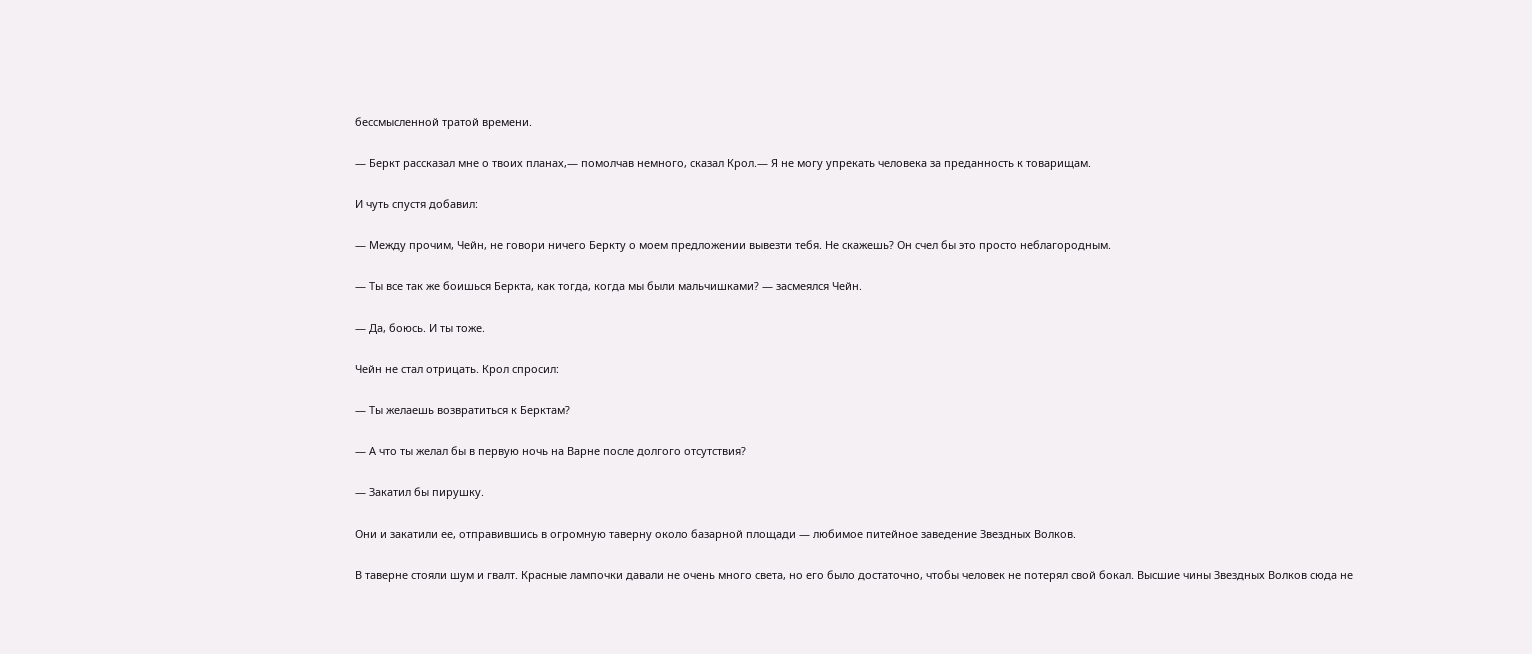бессмысленной тратой времени.

— Беркт рассказал мне о твоих планах,— помолчав немного, сказал Крол.— Я не могу упрекать человека за преданность к товарищам.

И чуть спустя добавил:

— Между прочим, Чейн, не говори ничего Беркту о моем предложении вывезти тебя. Не скажешь? Он счел бы это просто неблагородным.

— Ты все так же боишься Беркта, как тогда, когда мы были мальчишками? — засмеялся Чейн.

— Да, боюсь. И ты тоже.

Чейн не стал отрицать. Крол спросил:

— Ты желаешь возвратиться к Берктам?

— А что ты желал бы в первую ночь на Варне после долгого отсутствия?

— Закатил бы пирушку.

Они и закатили ее, отправившись в огромную таверну около базарной площади — любимое питейное заведение Звездных Волков.

В таверне стояли шум и гвалт. Красные лампочки давали не очень много света, но его было достаточно, чтобы человек не потерял свой бокал. Высшие чины Звездных Волков сюда не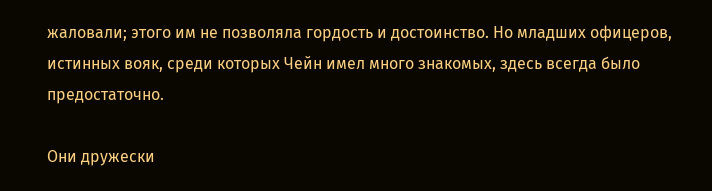жаловали; этого им не позволяла гордость и достоинство. Но младших офицеров, истинных вояк, среди которых Чейн имел много знакомых, здесь всегда было предостаточно.

Они дружески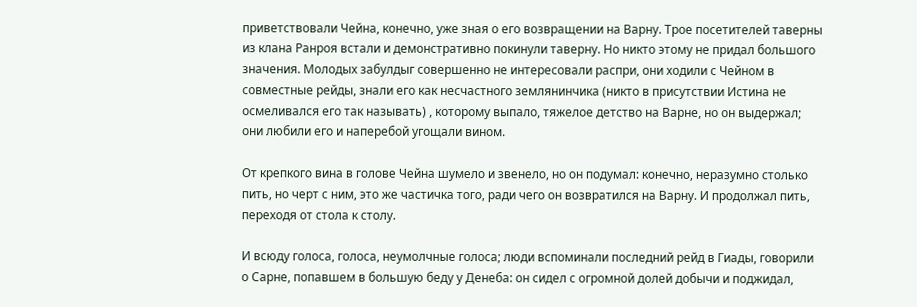приветствовали Чейна, конечно, уже зная о его возвращении на Варну. Трое посетителей таверны из клана Ранроя встали и демонстративно покинули таверну. Но никто этому не придал большого значения. Молодых забулдыг совершенно не интересовали распри, они ходили с Чейном в совместные рейды, знали его как несчастного землянинчика (никто в присутствии Истина не осмеливался его так называть) , которому выпало, тяжелое детство на Варне, но он выдержал; они любили его и наперебой угощали вином.

От крепкого вина в голове Чейна шумело и звенело, но он подумал: конечно, неразумно столько пить, но черт с ним, это же частичка того, ради чего он возвратился на Варну. И продолжал пить, переходя от стола к столу.

И всюду голоса, голоса, неумолчные голоса; люди вспоминали последний рейд в Гиады, говорили о Сарне, попавшем в большую беду у Денеба: он сидел с огромной долей добычи и поджидал,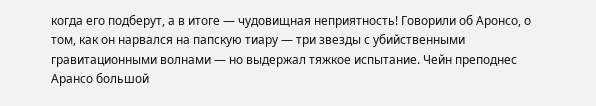когда его подберут, а в итоге — чудовищная неприятность! Говорили об Аронсо, о том, как он нарвался на папскую тиару — три звезды с убийственными гравитационными волнами — но выдержал тяжкое испытание. Чейн преподнес Арансо большой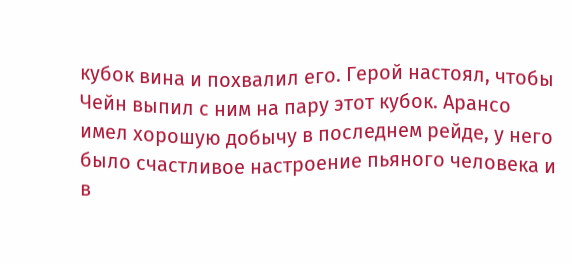кубок вина и похвалил его. Герой настоял, чтобы Чейн выпил с ним на пару этот кубок. Арансо имел хорошую добычу в последнем рейде, у него было счастливое настроение пьяного человека и в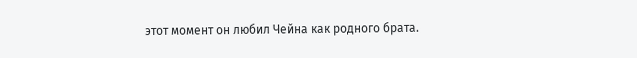этот момент он любил Чейна как родного брата.